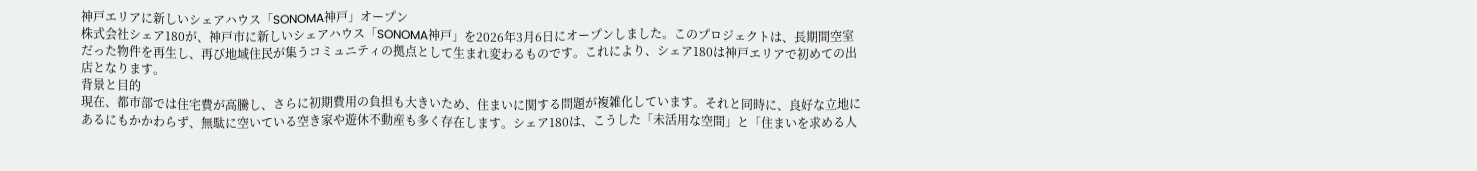神戸エリアに新しいシェアハウス「SONOMA神戸」オープン
株式会社シェア180が、神戸市に新しいシェアハウス「SONOMA神戸」を2026年3月6日にオープンしました。このプロジェクトは、長期間空室だった物件を再生し、再び地域住民が集うコミュニティの拠点として生まれ変わるものです。これにより、シェア180は神戸エリアで初めての出店となります。
背景と目的
現在、都市部では住宅費が高騰し、さらに初期費用の負担も大きいため、住まいに関する問題が複雑化しています。それと同時に、良好な立地にあるにもかかわらず、無駄に空いている空き家や遊休不動産も多く存在します。シェア180は、こうした「未活用な空間」と「住まいを求める人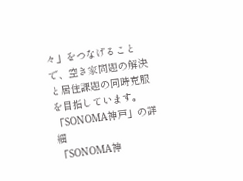々」をつなげることで、空き家問題の解決と居住課題の同時克服を目指しています。
「SONOMA神戸」の詳細
「SONOMA神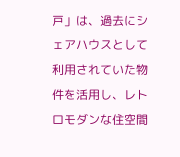戸」は、過去にシェアハウスとして利用されていた物件を活用し、レトロモダンな住空間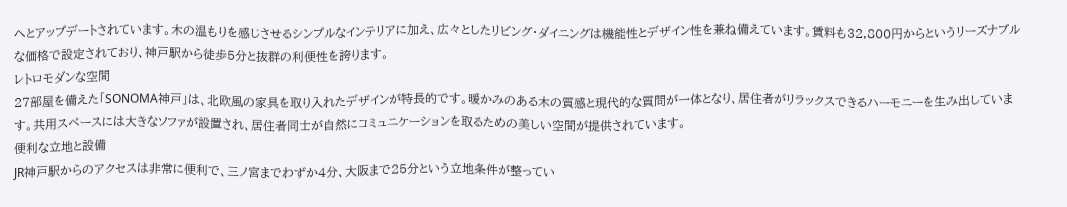へとアップデートされています。木の温もりを感じさせるシンプルなインテリアに加え、広々としたリビング・ダイニングは機能性とデザイン性を兼ね備えています。賃料も32,800円からというリーズナブルな価格で設定されており、神戸駅から徒歩5分と抜群の利便性を誇ります。
レトロモダンな空間
27部屋を備えた「SONOMA神戸」は、北欧風の家具を取り入れたデザインが特長的です。暖かみのある木の質感と現代的な質問が一体となり、居住者がリラックスできるハーモニーを生み出しています。共用スペースには大きなソファが設置され、居住者同士が自然にコミュニケーションを取るための美しい空間が提供されています。
便利な立地と設備
JR神戸駅からのアクセスは非常に便利で、三ノ宮までわずか4分、大阪まで25分という立地条件が整ってい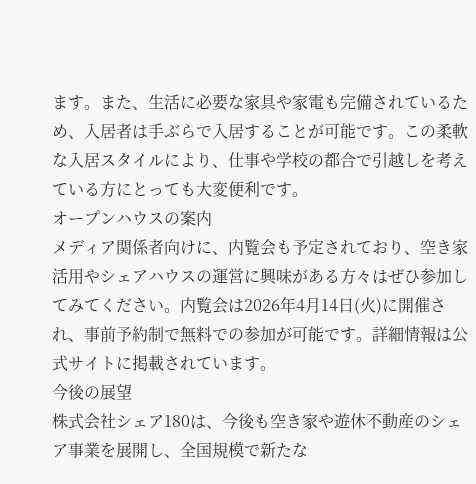ます。また、生活に必要な家具や家電も完備されているため、入居者は手ぶらで入居することが可能です。この柔軟な入居スタイルにより、仕事や学校の都合で引越しを考えている方にとっても大変便利です。
オープンハウスの案内
メディア関係者向けに、内覧会も予定されており、空き家活用やシェアハウスの運営に興味がある方々はぜひ参加してみてください。内覧会は2026年4月14日(火)に開催され、事前予約制で無料での参加が可能です。詳細情報は公式サイトに掲載されています。
今後の展望
株式会社シェア180は、今後も空き家や遊休不動産のシェア事業を展開し、全国規模で新たな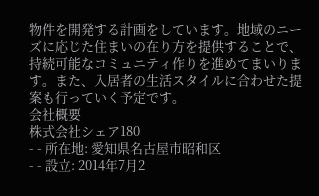物件を開発する計画をしています。地域のニーズに応じた住まいの在り方を提供することで、持続可能なコミュニティ作りを進めてまいります。また、入居者の生活スタイルに合わせた提案も行っていく予定です。
会社概要
株式会社シェア180
- - 所在地: 愛知県名古屋市昭和区
- - 設立: 2014年7月2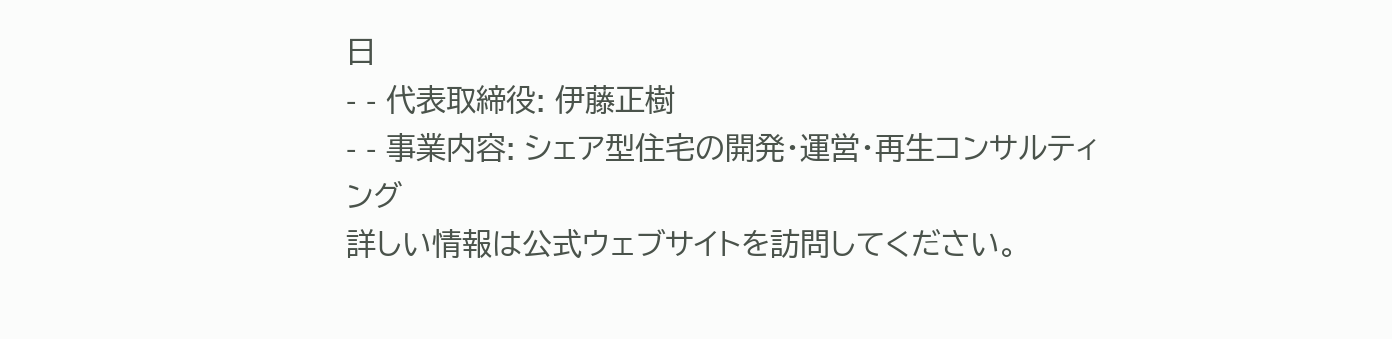日
- - 代表取締役: 伊藤正樹
- - 事業内容: シェア型住宅の開発・運営・再生コンサルティング
詳しい情報は公式ウェブサイトを訪問してください。